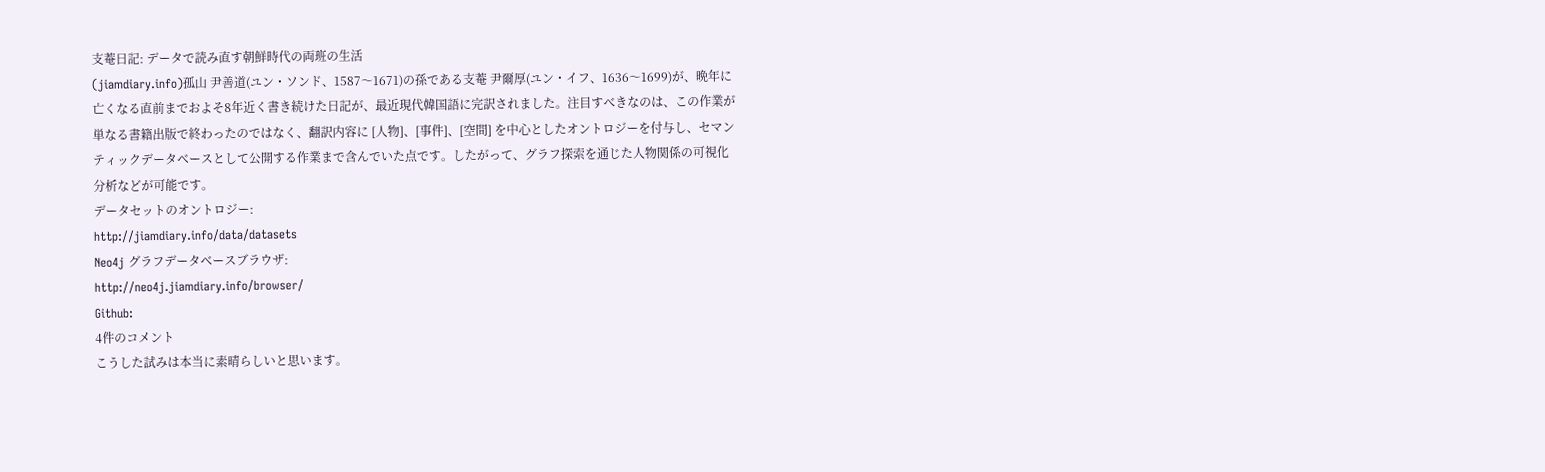支菴日記: データで読み直す朝鮮時代の両班の生活
(jiamdiary.info)孤山 尹善道(ユン・ソンド、1587〜1671)の孫である支菴 尹爾厚(ユン・イフ、1636〜1699)が、晩年に亡くなる直前までおよそ8年近く書き続けた日記が、最近現代韓国語に完訳されました。注目すべきなのは、この作業が単なる書籍出版で終わったのではなく、翻訳内容に [人物]、[事件]、[空間] を中心としたオントロジーを付与し、セマンティックデータベースとして公開する作業まで含んでいた点です。したがって、グラフ探索を通じた人物関係の可視化分析などが可能です。
データセットのオントロジー:
http://jiamdiary.info/data/datasets
Neo4j グラフデータベースブラウザ:
http://neo4j.jiamdiary.info/browser/
Github:
4件のコメント
こうした試みは本当に素晴らしいと思います。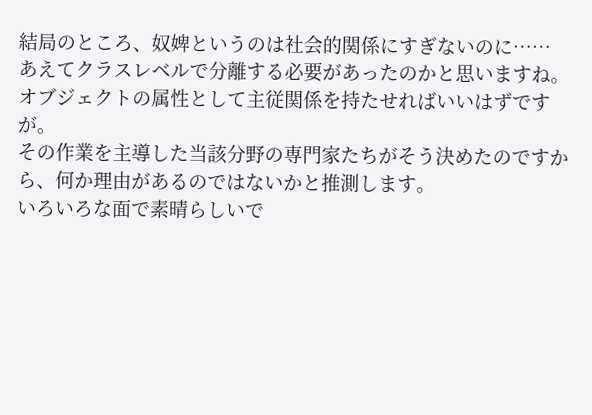結局のところ、奴婢というのは社会的関係にすぎないのに……
あえてクラスレベルで分離する必要があったのかと思いますね。
オブジェクトの属性として主従関係を持たせればいいはずですが。
その作業を主導した当該分野の専門家たちがそう決めたのですから、何か理由があるのではないかと推測します。
いろいろな面で素晴らしいで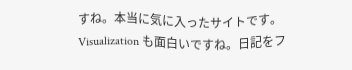すね。本当に気に入ったサイトです。
Visualization も面白いですね。日記をフ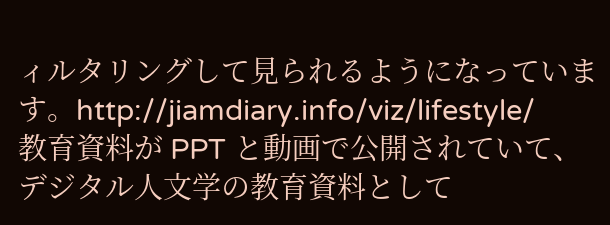ィルタリングして見られるようになっています。http://jiamdiary.info/viz/lifestyle/
教育資料が PPT と動画で公開されていて、デジタル人文学の教育資料として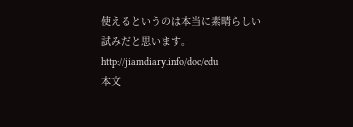使えるというのは本当に素晴らしい試みだと思います。
http://jiamdiary.info/doc/edu
本文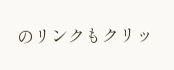のリンクもクリッ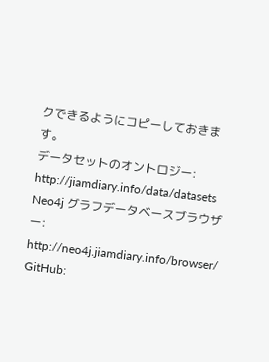クできるようにコピーしておきます。
データセットのオントロジー:
http://jiamdiary.info/data/datasets
Neo4j グラフデータベースブラウザー:
http://neo4j.jiamdiary.info/browser/
GitHub: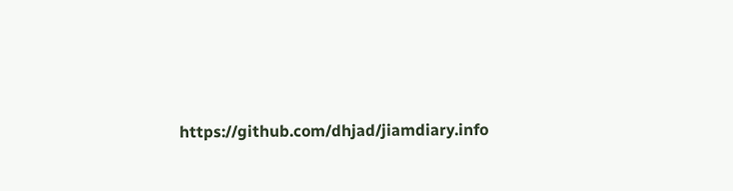https://github.com/dhjad/jiamdiary.info